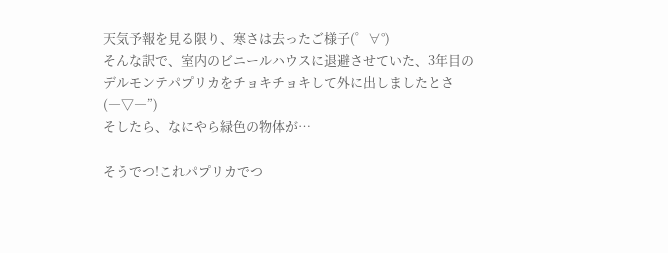天気予報を見る限り、寒さは去ったご様子(゜∀°)
そんな訳で、室内のビニールハウスに退避させていた、3年目のデルモンテパプリカをチョキチョキして外に出しましたとさ(―▽―”)
そしたら、なにやら緑色の物体が…

そうでつ!これパプリカでつ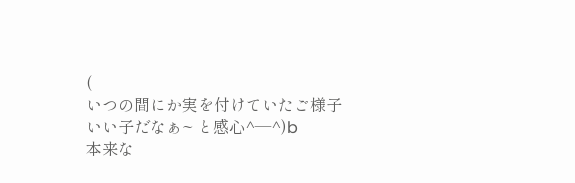(
いつの間にか実を付けていたご様子
いい子だなぁ~ と感心^―^)b
本来な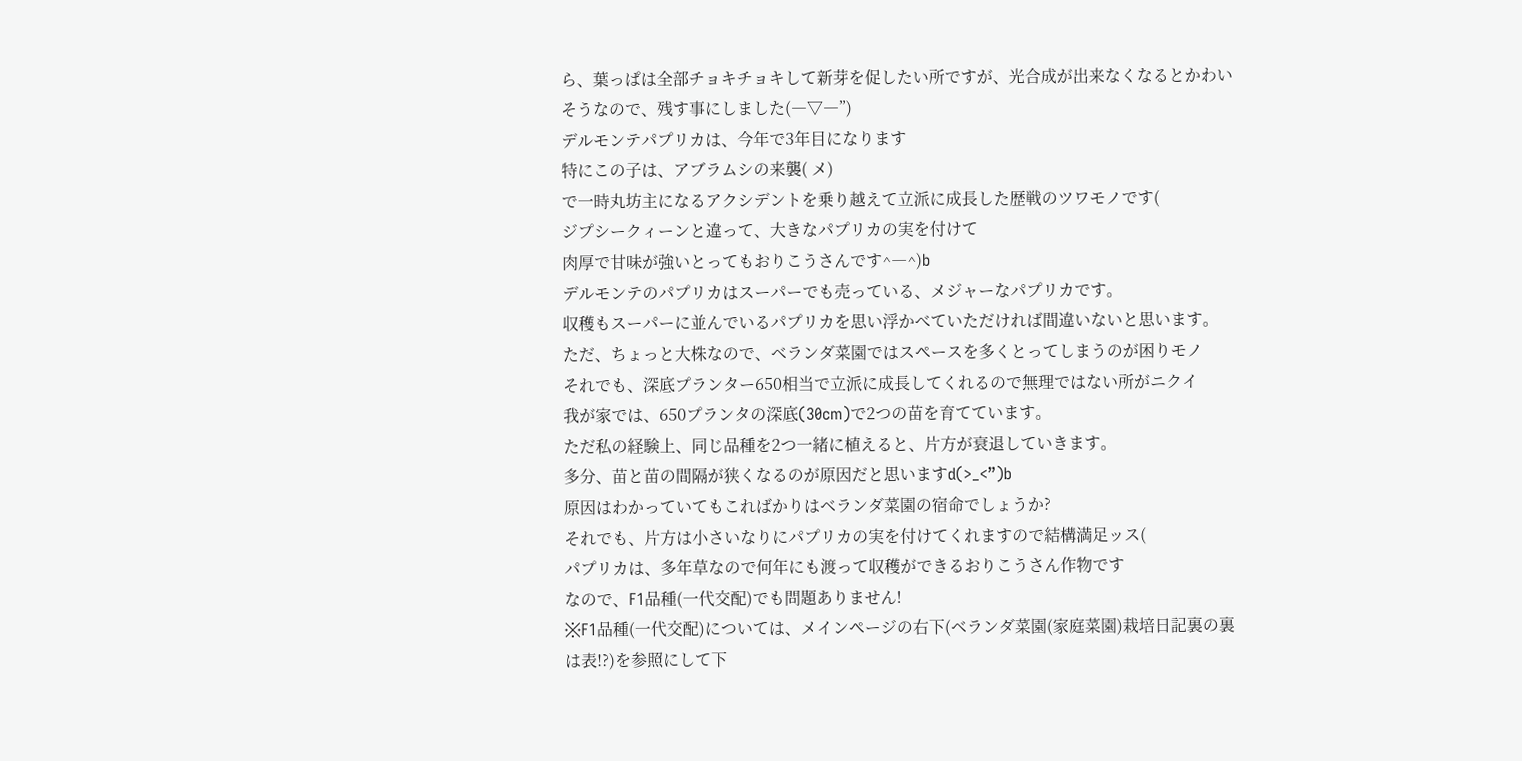ら、葉っぱは全部チョキチョキして新芽を促したい所ですが、光合成が出来なくなるとかわいそうなので、残す事にしました(―▽―”)
デルモンテパプリカは、今年で3年目になります
特にこの子は、アブラムシの来襲( メ)
で一時丸坊主になるアクシデントを乗り越えて立派に成長した歴戦のツワモノです(
ジプシークィーンと違って、大きなパプリカの実を付けて
肉厚で甘味が強いとってもおりこうさんです^―^)b
デルモンテのパプリカはスーパーでも売っている、メジャーなパプリカです。
収穫もスーパーに並んでいるパプリカを思い浮かべていただければ間違いないと思います。
ただ、ちょっと大株なので、ベランダ菜園ではスペースを多くとってしまうのが困りモノ
それでも、深底プランター650相当で立派に成長してくれるので無理ではない所がニクイ
我が家では、650プランタの深底(30cm)で2つの苗を育てています。
ただ私の経験上、同じ品種を2つ一緒に植えると、片方が衰退していきます。
多分、苗と苗の間隔が狭くなるのが原因だと思いますd(>_<”)b
原因はわかっていてもこればかりはベランダ菜園の宿命でしょうか?
それでも、片方は小さいなりにパプリカの実を付けてくれますので結構満足ッス(
パプリカは、多年草なので何年にも渡って収穫ができるおりこうさん作物です
なので、F1品種(一代交配)でも問題ありません!
※F1品種(一代交配)については、メインページの右下(ベランダ菜園(家庭菜園)栽培日記裏の裏は表!?)を参照にして下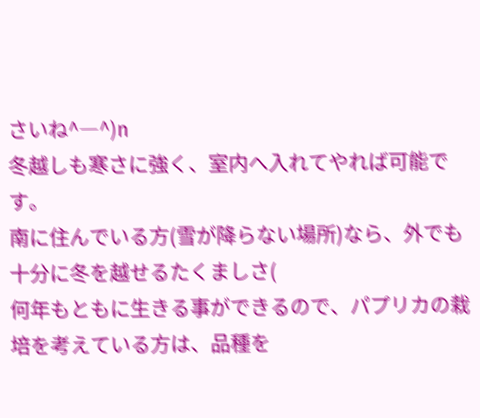さいね^―^)n
冬越しも寒さに強く、室内へ入れてやれば可能です。
南に住んでいる方(雪が降らない場所)なら、外でも十分に冬を越せるたくましさ(
何年もともに生きる事ができるので、パプリカの栽培を考えている方は、品種を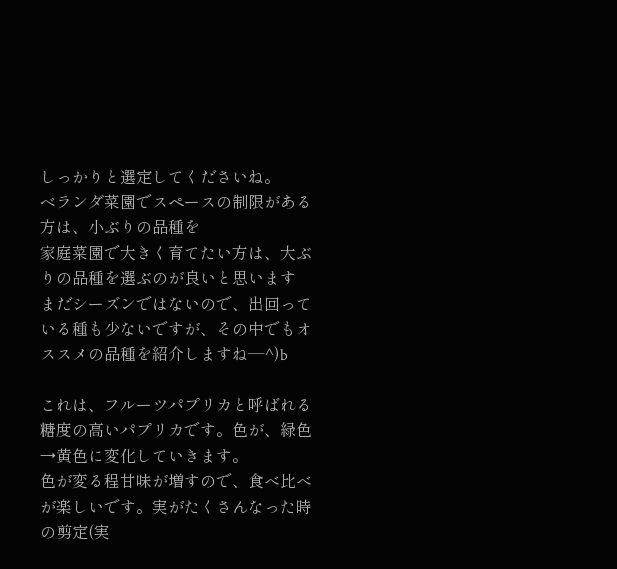しっかりと選定してくださいね。
ベランダ菜園でスペースの制限がある方は、小ぶりの品種を
家庭菜園で大きく育てたい方は、大ぶりの品種を選ぶのが良いと思います
まだシーズンではないので、出回っている種も少ないですが、その中でもオススメの品種を紹介しますね―^)b

これは、フルーツパプリカと呼ばれる糖度の高いパプリカです。色が、緑色→黄色に変化していきます。
色が変る程甘味が増すので、食べ比べが楽しいです。実がたくさんなった時の剪定(実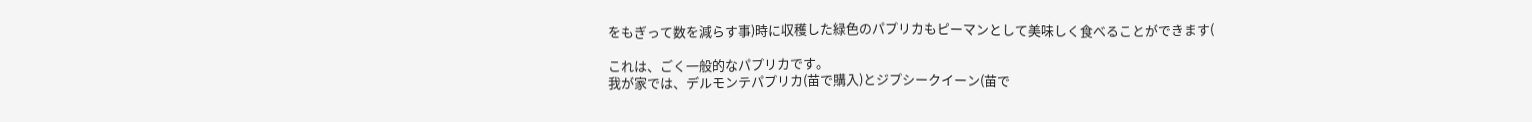をもぎって数を減らす事)時に収穫した緑色のパプリカもピーマンとして美味しく食べることができます(

これは、ごく一般的なパプリカです。
我が家では、デルモンテパプリカ(苗で購入)とジプシークイーン(苗で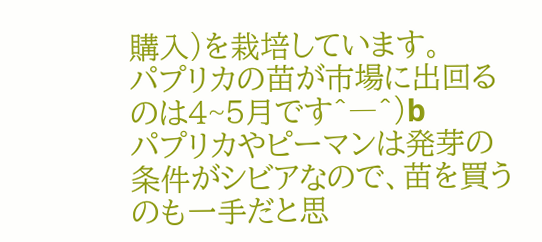購入)を栽培しています。
パプリカの苗が市場に出回るのは4~5月です^―^)b
パプリカやピーマンは発芽の条件がシビアなので、苗を買うのも一手だと思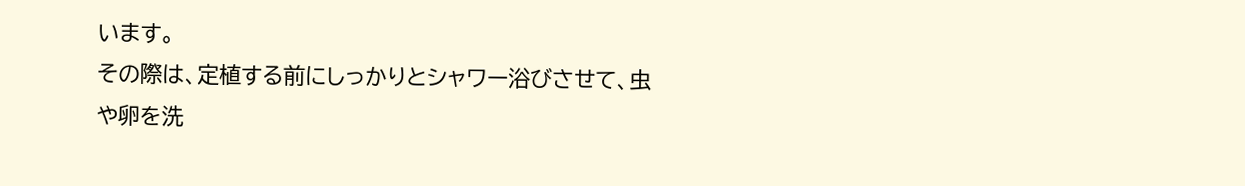います。
その際は、定植する前にしっかりとシャワー浴びさせて、虫や卵を洗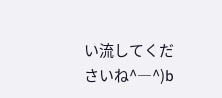い流してくださいね^―^)b